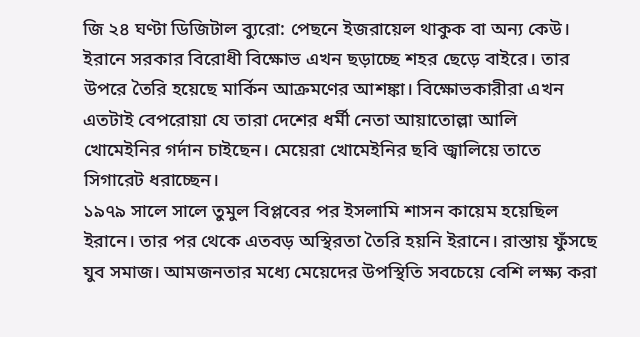জি ২৪ ঘণ্টা ডিজিটাল ব্যুরো: পেছনে ইজরায়েল থাকুক বা অন্য কেউ। ইরানে সরকার বিরোধী বিক্ষোভ এখন ছড়াচ্ছে শহর ছেড়ে বাইরে। তার উপরে তৈরি হয়েছে মার্কিন আক্রমণের আশঙ্কা। বিক্ষোভকারীরা এখন এতটাই বেপরোয়া যে তারা দেশের ধর্মী নেতা আয়াতোল্লা আলি খোমেইনির গর্দান চাইছেন। মেয়েরা খোমেইনির ছবি জ্বালিয়ে তাতে সিগারেট ধরাচ্ছেন।
১৯৭৯ সালে সালে তুমুল বিপ্লবের পর ইসলামি শাসন কায়েম হয়েছিল ইরানে। তার পর থেকে এতবড় অস্থিরতা তৈরি হয়নি ইরানে। রাস্তায় ফুঁসছে যুব সমাজ। আমজনতার মধ্যে মেয়েদের উপস্থিতি সবচেয়ে বেশি লক্ষ্য করা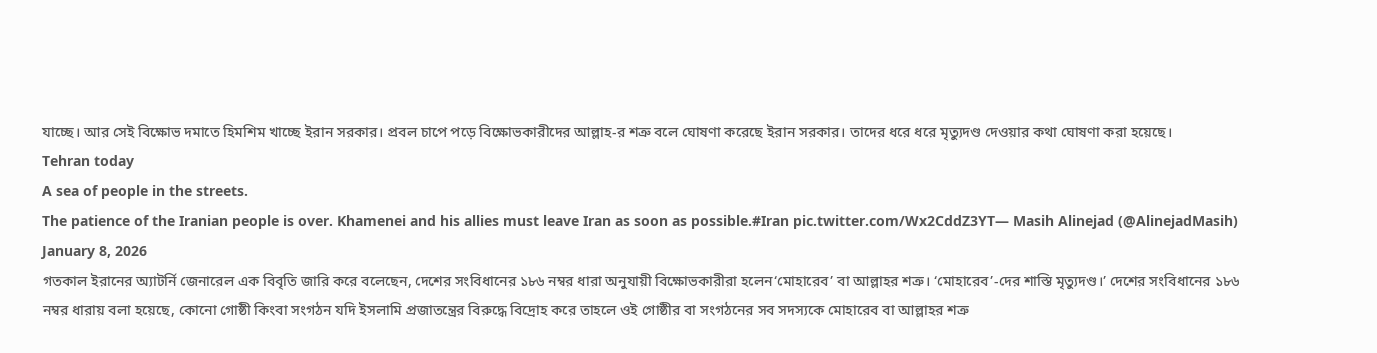যাচ্ছে। আর সেই বিক্ষোভ দমাতে হিমশিম খাচ্ছে ইরান সরকার। প্রবল চাপে পড়ে বিক্ষোভকারীদের আল্লাহ-র শত্রু বলে ঘোষণা করেছে ইরান সরকার। তাদের ধরে ধরে মৃত্যুদণ্ড দেওয়ার কথা ঘোষণা করা হয়েছে।
Tehran today
A sea of people in the streets.
The patience of the Iranian people is over. Khamenei and his allies must leave Iran as soon as possible.#Iran pic.twitter.com/Wx2CddZ3YT— Masih Alinejad (@AlinejadMasih) January 8, 2026
গতকাল ইরানের অ্যাটর্নি জেনারেল এক বিবৃতি জারি করে বলেছেন, দেশের সংবিধানের ১৮৬ নম্বর ধারা অনুযায়ী বিক্ষোভকারীরা হলেন‘মোহারেব’ বা আল্লাহর শত্রু। ‘মোহারেব’-দের শাস্তি মৃত্যুদণ্ড।’ দেশের সংবিধানের ১৮৬ নম্বর ধারায় বলা হয়েছে, কোনো গোষ্ঠী কিংবা সংগঠন যদি ইসলামি প্রজাতন্ত্রের বিরুদ্ধে বিদ্রোহ করে তাহলে ওই গোষ্ঠীর বা সংগঠনের সব সদস্যকে মোহারেব বা আল্লাহর শত্রু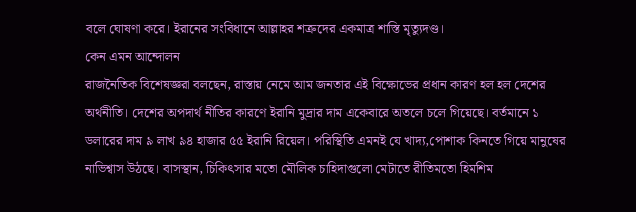বলে ঘোষণা করে। ইরানের সংবিধানে আল্লাহর শত্রুদের একমাত্র শাস্তি মৃত্যুদণ্ড।
কেন এমন আন্দোলন
রাজনৈতিক বিশেষজ্ঞরা বলছেন, রাস্তায় নেমে আম জনতার এই বিক্ষোভের প্রধান কারণ হল হল দেশের অর্থনীতি। দেশের অপদার্থ নীতির কারণে ইরানি মুদ্রার দাম একেবারে অতলে চলে গিয়েছে। বর্তমানে ১ ডলারের দাম ৯ লাখ ৯৪ হাজার ৫৫ ইরানি রিয়েল। পরিস্থিতি এমনই যে খাদ্য,পোশাক কিনতে গিয়ে মানুষের নাভিশ্বাস উঠছে। বাসস্থান, চিকিৎসার মতো মৌলিক চাহিদাগুলো মেটাতে রীতিমতো হিমশিম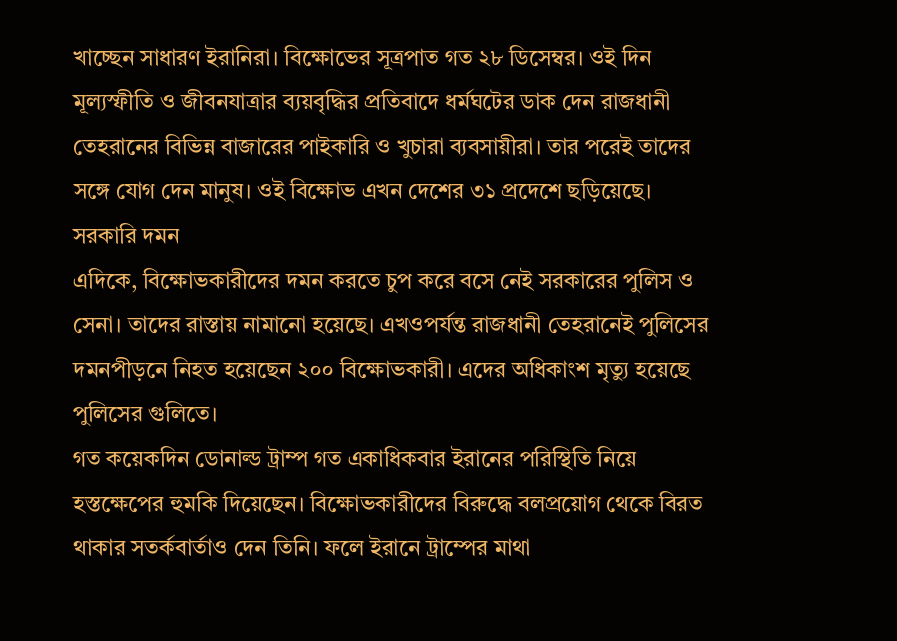খাচ্ছেন সাধারণ ইরানিরা। বিক্ষোভের সূত্রপাত গত ২৮ ডিসেম্বর। ওই দিন মূল্যস্ফীতি ও জীবনযাত্রার ব্যয়বৃদ্ধির প্রতিবাদে ধর্মঘটের ডাক দেন রাজধানী তেহরানের বিভিন্ন বাজারের পাইকারি ও খুচারা ব্যবসায়ীরা। তার পরেই তাদের সঙ্গে যোগ দেন মানুষ। ওই বিক্ষোভ এখন দেশের ৩১ প্রদেশে ছড়িয়েছে।
সরকারি দমন
এদিকে, বিক্ষোভকারীদের দমন করতে চুপ করে বসে নেই সরকারের পুলিস ও সেনা। তাদের রাস্তায় নামানো হয়েছে। এখওপর্যন্ত রাজধানী তেহরানেই পুলিসের দমনপীড়নে নিহত হয়েছেন ২০০ বিক্ষোভকারী। এদের অধিকাংশ মৃত্যু হয়েছে পুলিসের গুলিতে।
গত কয়েকদিন ডোনাল্ড ট্রাম্প গত একাধিকবার ইরানের পরিস্থিতি নিয়ে হস্তক্ষেপের হুমকি দিয়েছেন। বিক্ষোভকারীদের বিরুদ্ধে বলপ্রয়োগ থেকে বিরত থাকার সতর্কবার্তাও দেন তিনি। ফলে ইরানে ট্রাম্পের মাথা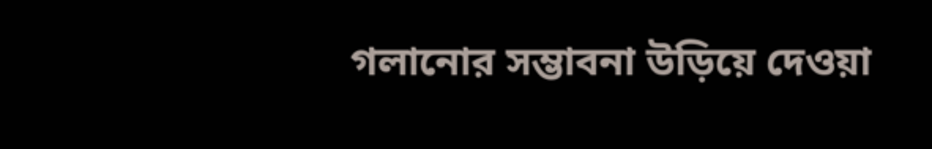গলানোর সম্ভাবনা উড়িয়ে দেওয়া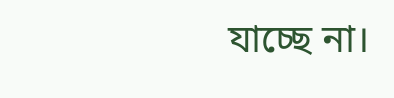যাচ্ছে না।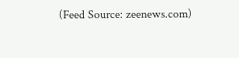(Feed Source: zeenews.com)